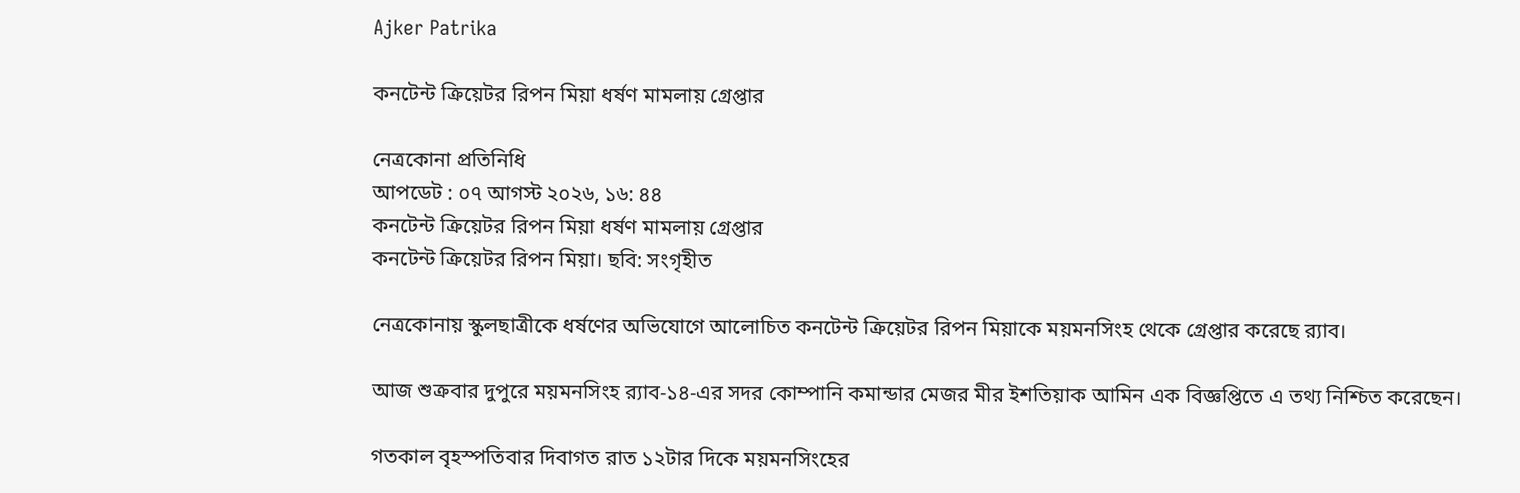Ajker Patrika

কনটেন্ট ক্রিয়েটর রিপন মিয়া ধর্ষণ মামলায় গ্রেপ্তার

নেত্রকোনা প্রতিনিধি
আপডেট : ০৭ আগস্ট ২০২৬, ১৬: ৪৪
কনটেন্ট ক্রিয়েটর রিপন মিয়া ধর্ষণ মামলায় গ্রেপ্তার
কনটেন্ট ক্রিয়েটর রিপন মিয়া। ছবি: সংগৃহীত

নেত্রকোনায় স্কুলছাত্রীকে ধর্ষণের অভিযোগে আলোচিত কনটেন্ট ক্রিয়েটর রিপন মিয়াকে ময়মনসিংহ থেকে গ্রেপ্তার করেছে র‍্যাব।

আজ শুক্রবার দুপুরে ময়মনসিংহ র‍্যাব-১৪-এর সদর কোম্পানি কমান্ডার মেজর মীর ইশতিয়াক আমিন এক বিজ্ঞপ্তিতে এ তথ্য নিশ্চিত করেছেন।

গতকাল বৃহস্পতিবার দিবাগত রাত ১২টার দিকে ময়মনসিংহের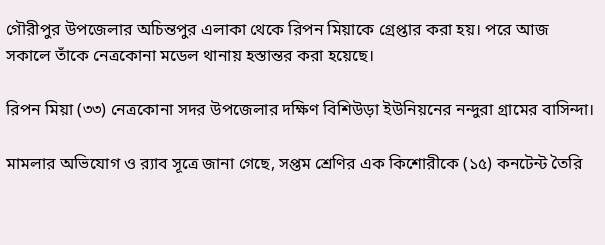গৌরীপুর উপজেলার অচিন্তপুর এলাকা থেকে রিপন মিয়াকে গ্রেপ্তার করা হয়। পরে আজ সকালে তাঁকে নেত্রকোনা মডেল থানায় হস্তান্তর করা হয়েছে।

রিপন মিয়া (৩৩) নেত্রকোনা সদর উপজেলার দক্ষিণ বিশিউড়া ইউনিয়নের নন্দুরা গ্রামের বাসিন্দা।

মামলার অভিযোগ ও র‍্যাব সূত্রে জানা গেছে, সপ্তম শ্রেণির এক কিশোরীকে (১৫) কনটেন্ট তৈরি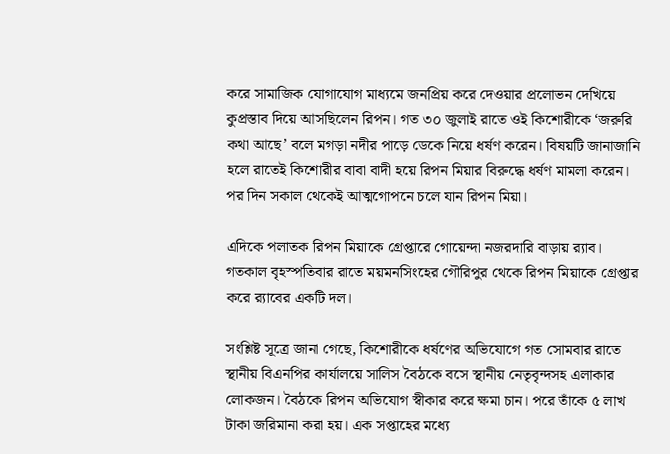করে সামাজিক যোগাযোগ মাধ্যমে জনপ্রিয় করে দেওয়ার প্রলোভন দেখিয়ে কুপ্রস্তাব দিয়ে আসছিলেন রিপন। গত ৩০ জুলাই রাতে ওই কিশোরীকে ‘জরুরি কথা আছে’ বলে মগড়া নদীর পাড়ে ডেকে নিয়ে ধর্ষণ করেন। বিষয়টি জানাজানি হলে রাতেই কিশোরীর বাবা বাদী হয়ে রিপন মিয়ার বিরুদ্ধে ধর্ষণ মামলা করেন। পর দিন সকাল থেকেই আত্মগোপনে চলে যান রিপন মিয়া।

এদিকে পলাতক রিপন মিয়াকে গ্রেপ্তারে গোয়েন্দা নজরদারি বাড়ায় ‌র‍্যাব। গতকাল বৃহস্পতিবার রাতে ময়মনসিংহের গৌরিপুর থেকে রিপন মিয়াকে গ্রেপ্তার করে র‍্যাবের একটি দল।

সংশ্লিষ্ট সূত্রে জানা গেছে, কিশোরীকে ধর্ষণের অভিযোগে গত সোমবার রাতে স্থানীয় বিএনপির কার্যালয়ে সালিস বৈঠকে বসে স্থানীয় নেতৃবৃন্দসহ এলাকার লোকজন। বৈঠকে রিপন অভিযোগ স্বীকার করে ক্ষমা চান। পরে তাঁকে ৫ লাখ টাকা জরিমানা করা হয়। এক সপ্তাহের মধ্যে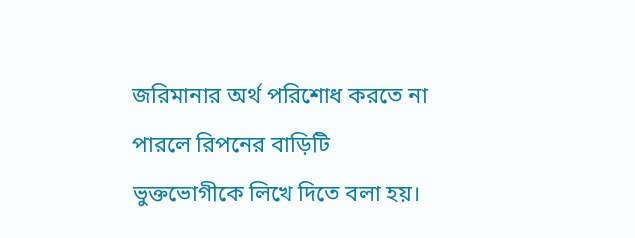জরিমানার অর্থ পরিশোধ করতে না পারলে রিপনের বাড়িটি ভুক্তভোগীকে লিখে দিতে বলা হয়।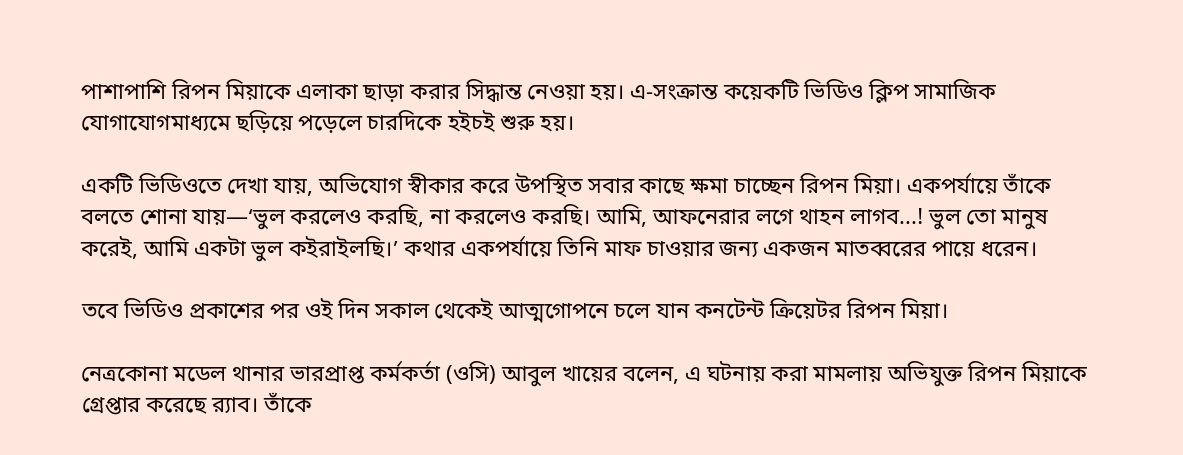পাশাপাশি রিপন মিয়াকে এলাকা ছাড়া করার সিদ্ধান্ত নেওয়া হয়। এ-সংক্রান্ত কয়েকটি ভিডিও ক্লিপ সামাজিক যোগাযোগমাধ্যমে ছড়িয়ে পড়েলে চারদিকে হইচই শুরু হয়।

একটি ভিডিওতে দেখা যায়, অভিযোগ স্বীকার করে উপস্থিত সবার কাছে ক্ষমা চাচ্ছেন রিপন মিয়া। একপর্যায়ে তাঁকে বলতে শোনা যায়—‘ভুল করলেও করছি, না করলেও করছি। আমি, আফনেরার লগে থাহন লাগব...! ভুল তো মানুষ করেই, আমি একটা ভুল কইরাইলছি।’ কথার একপর্যায়ে তিনি মাফ চাওয়ার জন্য একজন মাতব্বরের পায়ে ধরেন।

তবে ভিডিও প্রকাশের পর ওই দিন সকাল থেকেই আত্মগোপনে চলে যান কনটেন্ট ক্রিয়েটর রিপন মিয়া।

নেত্রকোনা মডেল থানার ভারপ্রাপ্ত কর্মকর্তা (ওসি) আবুল খায়ের বলেন, এ ঘটনায় করা মামলায় অভিযুক্ত রিপন মিয়াকে গ্রেপ্তার করেছে র‍্যাব। তাঁকে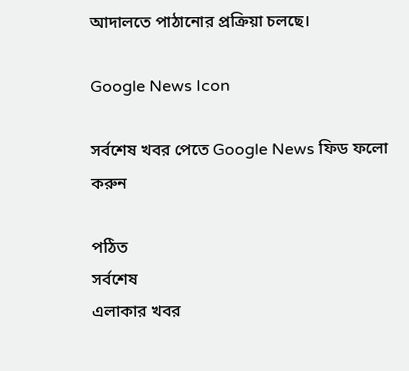আদালতে পাঠানোর প্রক্রিয়া চলছে।

Google News Icon

সর্বশেষ খবর পেতে Google News ফিড ফলো করুন

পঠিত
সর্বশেষ
এলাকার খবর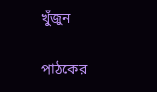খুঁজুন

পাঠকের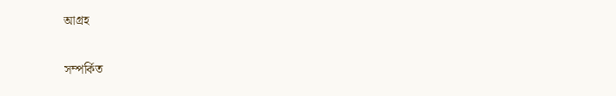আগ্রহ

সম্পর্কিত